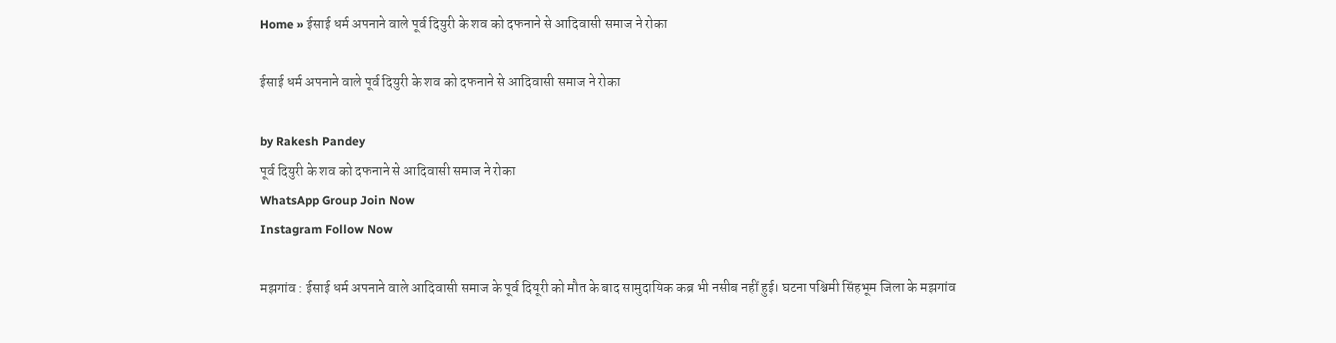Home » ईसाई धर्म अपनाने वाले पूर्व दियुरी के शव को दफनाने से आदिवासी समाज ने रोका

ईसाई धर्म अपनाने वाले पूर्व दियुरी के शव को दफनाने से आदिवासी समाज ने रोका

by Rakesh Pandey
पूर्व दियुरी के शव को दफनाने से आदिवासी समाज ने रोका
WhatsApp Group Join Now
Instagram Follow Now

मझगांव : ईसाई धर्म अपनाने वाले आदिवासी समाज के पूर्व दियूरी को मौत के बाद सामुदायिक कब्र भी नसीब नहीं हुई। घटना पश्चिमी सिंहभूम जिला के मझगांव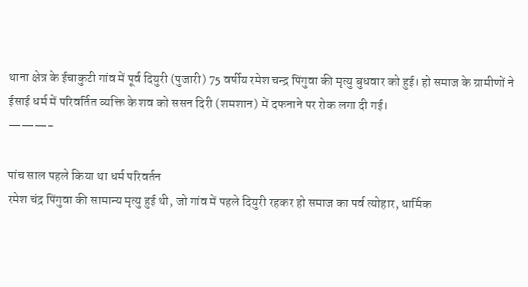थाना क्षेत्र के ईचाकुटी गांव में पूर्व दियुरी (पुजारी) 75 वर्षीय रमेश चन्द्र पिंगुवा की मृत्यु बुधवार को हुई। हो समाज के ग्रामीणों ने ईसाई धर्म में परिवर्तित व्यक्ति के शव को ससन दिरी (शमशान) में दफनाने पर रोक लगा दी गई।
———-

पांच साल पहले किया था धर्म परिवर्तन
रमेश चंद्र पिंगुवा की सामान्य मृत्यु हुई थी, जो गांव में पहले दियुरी रहकर हो समाज का पर्व त्योहार, धार्मिक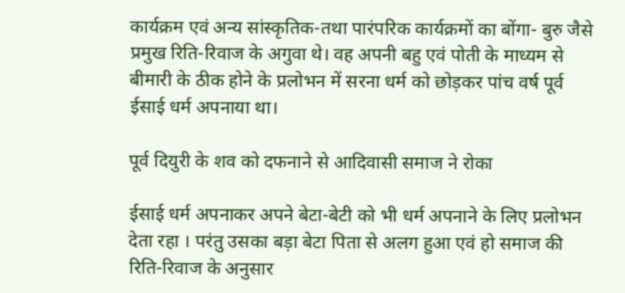कार्यक्रम एवं अन्य सांस्कृतिक-तथा पारंपरिक कार्यक्रमों का बोंगा- बुरु जैसे प्रमुख रिति-रिवाज के अगुवा थे। वह अपनी बहु एवं पोती के माध्यम से बीमारी के ठीक होने के प्रलोभन में सरना धर्म को छोड़कर पांच वर्ष पूर्व ईसाई धर्म अपनाया था।

पूर्व दियुरी के शव को दफनाने से आदिवासी समाज ने रोका

ईसाई धर्म अपनाकर अपने बेटा-बेटी को भी धर्म अपनाने के लिए प्रलोभन देता रहा । परंतु उसका बड़ा बेटा पिता से अलग हुआ एवं हो समाज की रिति-रिवाज के अनुसार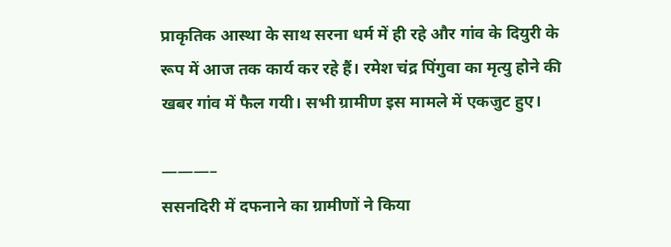प्राकृतिक आस्था के साथ सरना धर्म में ही रहे और गांव के दियुरी के रूप में आज तक कार्य कर रहे हैं। रमेश चंद्र पिंगुवा का मृत्यु होने की खबर गांव में फैल गयी। सभी ग्रामीण इस मामले में एकजुट हुए।

———–
ससनदिरी में दफनाने का ग्रामीणों ने किया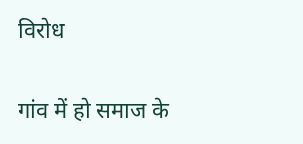विरोध

गांव में हो समाज के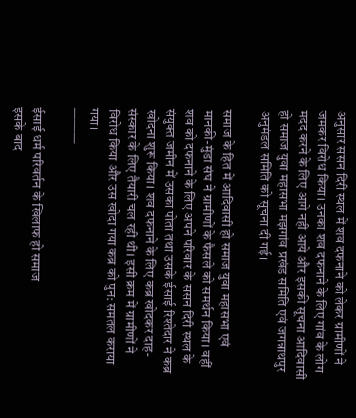अनुसार ससन दिरी स्थल में शव दफनाने को लेकर ग्रामीणों ने जमकर विरोध किया। उनका शव दफनाने के लिए गांव के लोग मदद करने के लिए आगे नही आये और इसकी सूचना आदिवासी हो समाज युवा महासभा मझगांव प्रखंड समिति एवं जगन्नाथपुर अनुमंडल समिति को सूचना दी गई।

समाज के हित में आदिवासी हो समाज युवा महासभा एवं मानकी-मुंडा संघ ने ग्रामीणों के फैसले को समर्थन किया। वहीं शव को दफनाने के लिए अपने परिवार के ससन दिरी स्थल के संयुक्त जमीन में उसका पोता तथा उसके ईसाई रिश्तेदार ने कब्र खोदना शुरू किया। शव दफनाने के लिए कब्र खोदकर दाह-संस्कार के लिए तैयारी चल रही थी। इसी क्रम में ग्रामीणों ने विरोध किया और उस खोदा गया कब्र को पुन: समतल कराया गया।
———

ईसाई धर्म परिवर्तन के खिलाफ हो समाज
इसके बाद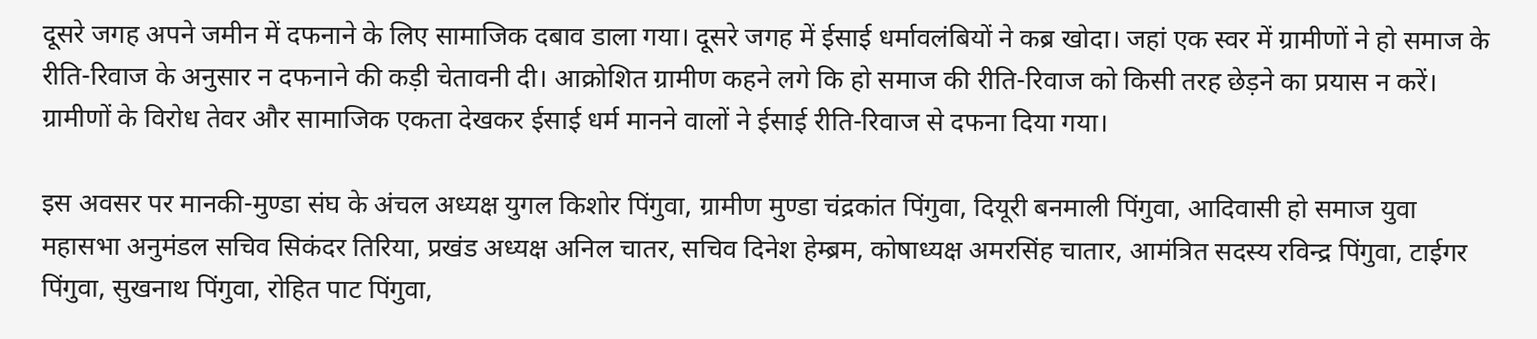दूसरे जगह अपने जमीन में दफनाने के लिए सामाजिक दबाव डाला गया। दूसरे जगह में ईसाई धर्मावलंबियों ने कब्र खोदा। जहां एक स्वर में ग्रामीणों ने हो समाज के रीति-रिवाज के अनुसार न दफनाने की कड़ी चेतावनी दी। आक्रोशित ग्रामीण कहने लगे कि हो समाज की रीति-रिवाज को किसी तरह छेड़ने का प्रयास न करें। ग्रामीणों के विरोध तेवर और सामाजिक एकता देखकर ईसाई धर्म मानने वालों ने ईसाई रीति-रिवाज से दफना दिया गया।

इस अवसर पर मानकी-मुण्डा संघ के अंचल अध्यक्ष युगल किशोर पिंगुवा, ग्रामीण मुण्डा चंद्रकांत पिंगुवा, दियूरी बनमाली पिंगुवा, आदिवासी हो समाज युवा महासभा अनुमंडल सचिव सिकंदर तिरिया, प्रखंड अध्यक्ष अनिल चातर, सचिव दिनेश हेम्ब्रम, कोषाध्यक्ष अमरसिंह चातार, आमंत्रित सदस्य रविन्द्र पिंगुवा, टाईगर पिंगुवा, सुखनाथ पिंगुवा, रोहित पाट पिंगुवा,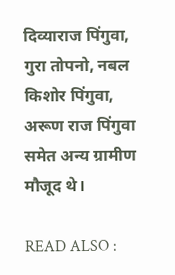दिव्याराज पिंगुवा, गुरा तोपनो, नबल किशोर पिंगुवा, अरूण राज पिंगुवा समेत अन्य ग्रामीण मौजूद थे।

READ ALSO :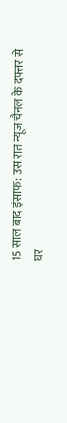15 साल बाद इंसाफ: उस रात न्यूज चैनल के दफ्तर से घर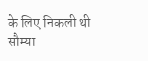के लिए निकली थी सौम्या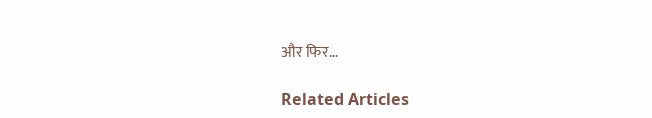और फिर…

Related Articles